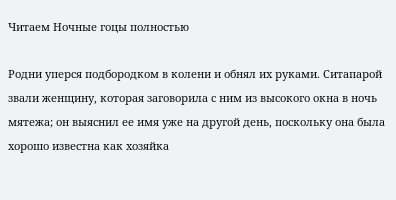Читаем Ночные гоцы полностью

Родни уперся подбородком в колени и обнял их руками. Ситапарой звали женщину, которая заговорила с ним из высокого окна в ночь мятежа; он выяснил ее имя уже на другой день, поскольку она была хорошо известна как хозяйка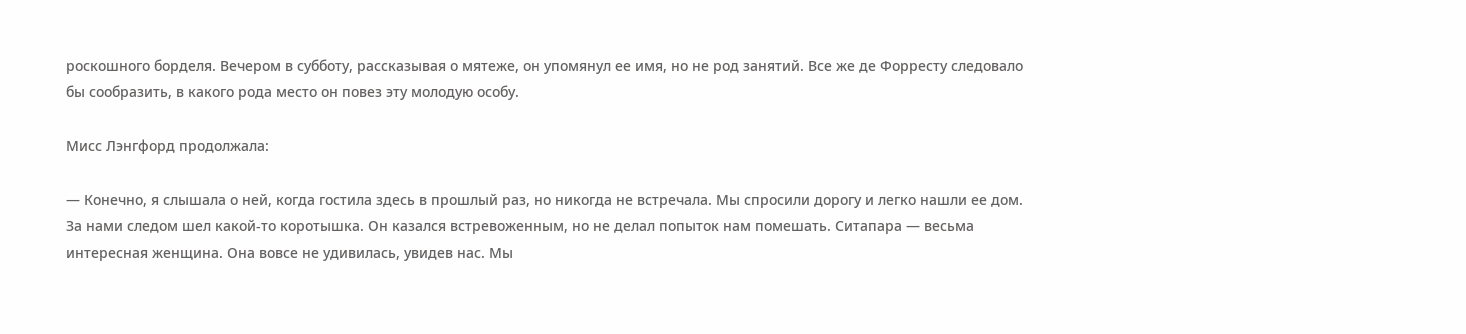роскошного борделя. Вечером в субботу, рассказывая о мятеже, он упомянул ее имя, но не род занятий. Все же де Форресту следовало бы сообразить, в какого рода место он повез эту молодую особу.

Мисс Лэнгфорд продолжала:

— Конечно, я слышала о ней, когда гостила здесь в прошлый раз, но никогда не встречала. Мы спросили дорогу и легко нашли ее дом. За нами следом шел какой-то коротышка. Он казался встревоженным, но не делал попыток нам помешать. Ситапара — весьма интересная женщина. Она вовсе не удивилась, увидев нас. Мы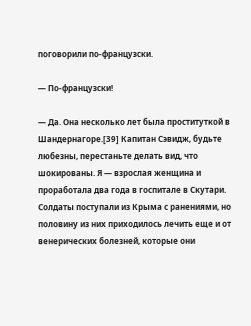поговорили по-французски.

— По-французски!

— Да. Она несколько лет была проституткой в Шандернагоре.[39] Капитан Сэвидж, будьте любезны, перестаньте делать вид, что шокированы. Я — взрослая женщина и проработала два года в госпитале в Скутари. Солдаты поступали из Крыма с ранениями, но половину из них приходилось лечить еще и от венерических болезней, которые они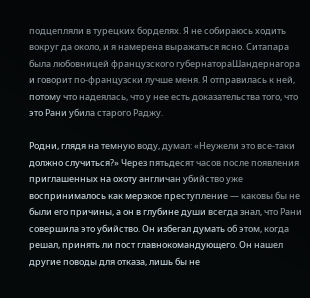подцепляли в турецких борделях. Я не собираюсь ходить вокруг да около, и я намерена выражаться ясно. Ситапара была любовницей французского губернатораШандернагора и говорит по-французски лучше меня. Я отправилась к ней, потому что надеялась, что у нее есть доказательства того, что это Рани убила старого Раджу.

Родни, глядя на темную воду, думал: «Неужели это все-таки должно случиться?» Через пятьдесят часов после появления приглашенных на охоту англичан убийство уже воспринималось как мерзкое преступление — каковы бы не были его причины, а он в глубине души всегда знал, что Рани совершила это убийство. Он избегал думать об этом, когда решал, принять ли пост главнокомандующего. Он нашел другие поводы для отказа, лишь бы не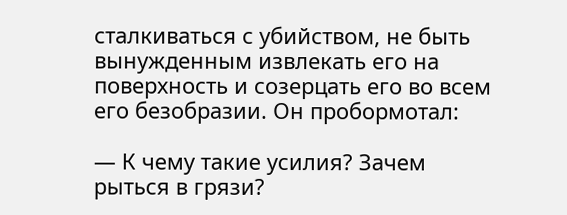сталкиваться с убийством, не быть вынужденным извлекать его на поверхность и созерцать его во всем его безобразии. Он пробормотал:

— К чему такие усилия? Зачем рыться в грязи?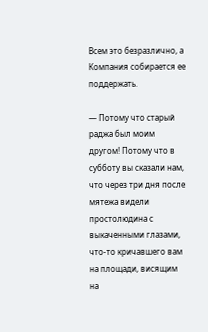Всем это безразлично, а Компания собирается ее поддержать.

— Потому что старый раджа был моим другом! Потому что в субботу вы сказали нам, что через три дня после мятежа видели простолюдина с выкаченными глазами, что-то кричавшего вам на площади, висящим на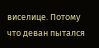виселице. Потому что деван пытался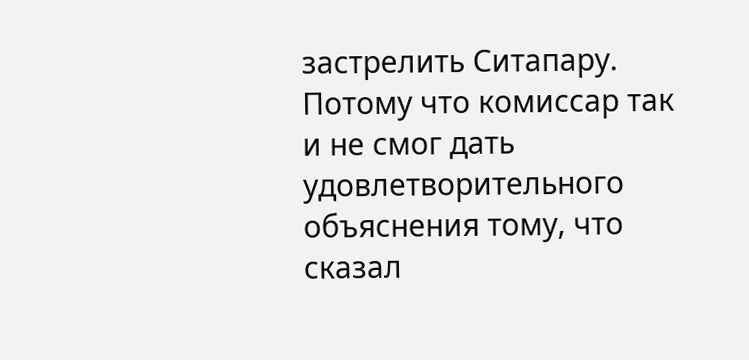застрелить Ситапару. Потому что комиссар так и не смог дать удовлетворительного объяснения тому, что сказал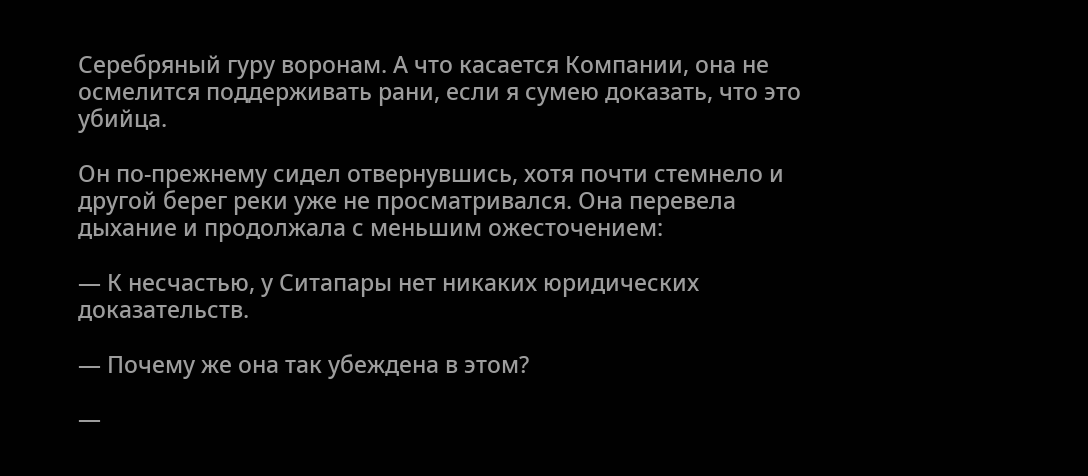Серебряный гуру воронам. А что касается Компании, она не осмелится поддерживать рани, если я сумею доказать, что это убийца.

Он по-прежнему сидел отвернувшись, хотя почти стемнело и другой берег реки уже не просматривался. Она перевела дыхание и продолжала с меньшим ожесточением:

— К несчастью, у Ситапары нет никаких юридических доказательств.

— Почему же она так убеждена в этом?

—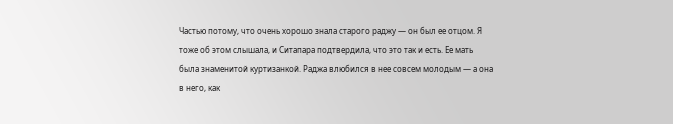Частью потому, что очень хорошо знала старого раджу — он был ее отцом. Я тоже об этом слышала, и Ситапара подтвердила, что это так и есть. Ее мать была знаменитой куртизанкой. Раджа влюбился в нее совсем молодым — а она в него, как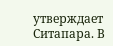утверждает Ситапара. В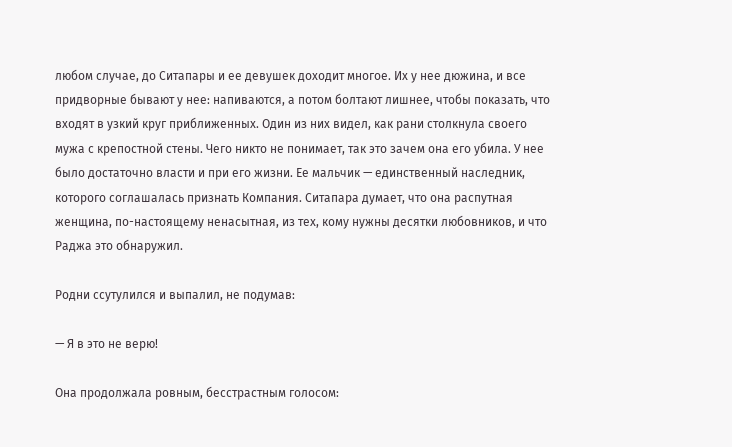любом случае, до Ситапары и ее девушек доходит многое. Их у нее дюжина, и все придворные бывают у нее: напиваются, а потом болтают лишнее, чтобы показать, что входят в узкий круг приближенных. Один из них видел, как рани столкнула своего мужа с крепостной стены. Чего никто не понимает, так это зачем она его убила. У нее было достаточно власти и при его жизни. Ее мальчик — единственный наследник, которого соглашалась признать Компания. Ситапара думает, что она распутная женщина, по-настоящему ненасытная, из тех, кому нужны десятки любовников, и что Раджа это обнаружил.

Родни ссутулился и выпалил, не подумав:

— Я в это не верю!

Она продолжала ровным, бесстрастным голосом: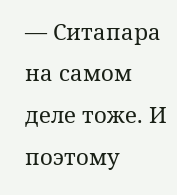— Ситапара на самом деле тоже. И поэтому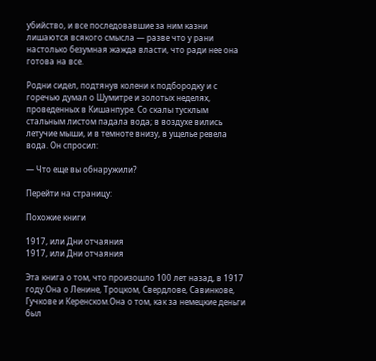убийство, и все последовавшие за ним казни лишаются всякого смысла — разве что у рани настолько безумная жажда власти, что ради нее она готова на все.

Родни сидел, подтянув колени к подбородку и с горечью думал о Шумитре и золотых неделях, проведенных в Кишанпуре. Со скалы тусклым стальным листом падала вода; в воздухе вились летучие мыши, и в темноте внизу, в ущелье ревела вода. Он спросил:

— Что еще вы обнаружили?

Перейти на страницу:

Похожие книги

1917, или Дни отчаяния
1917, или Дни отчаяния

Эта книга о том, что произошло 100 лет назад, в 1917 году.Она о Ленине, Троцком, Свердлове, Савинкове, Гучкове и Керенском.Она о том, как за немецкие деньги был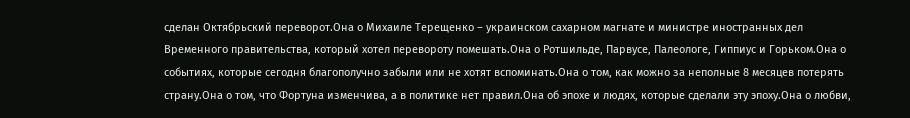сделан Октябрьский переворот.Она о Михаиле Терещенко – украинском сахарном магнате и министре иностранных дел Временного правительства, который хотел перевороту помешать.Она о Ротшильде, Парвусе, Палеологе, Гиппиус и Горьком.Она о событиях, которые сегодня благополучно забыли или не хотят вспоминать.Она о том, как можно за неполные 8 месяцев потерять страну.Она о том, что Фортуна изменчива, а в политике нет правил.Она об эпохе и людях, которые сделали эту эпоху.Она о любви,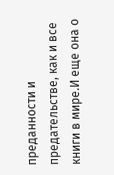преданности и предательстве, как и все книги в мире.И еще она о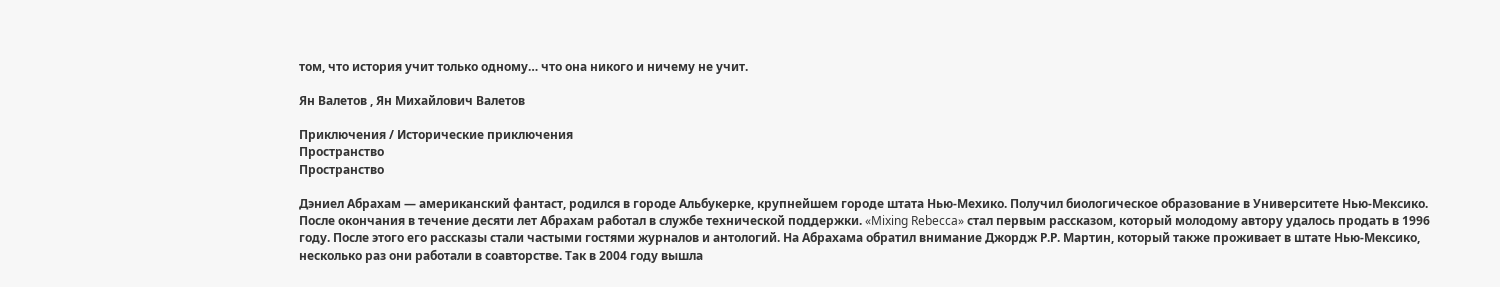том, что история учит только одному… что она никого и ничему не учит.

Ян Валетов , Ян Михайлович Валетов

Приключения / Исторические приключения
Пространство
Пространство

Дэниел Абрахам — американский фантаст, родился в городе Альбукерке, крупнейшем городе штата Нью-Мехико. Получил биологическое образование в Университете Нью-Мексико. После окончания в течение десяти лет Абрахам работал в службе технической поддержки. «Mixing Rebecca» стал первым рассказом, который молодому автору удалось продать в 1996 году. После этого его рассказы стали частыми гостями журналов и антологий. На Абрахама обратил внимание Джордж Р.Р. Мартин, который также проживает в штате Нью-Мексико, несколько раз они работали в соавторстве. Так в 2004 году вышла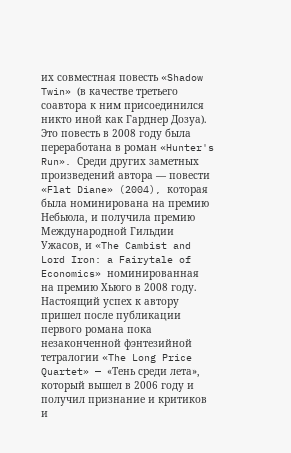их совместная повесть «Shadow Twin» (в качестве третьего соавтора к ним присоединился никто иной как Гарднер Дозуа). Это повесть в 2008 году была переработана в роман «Hunter's Run». Среди других заметных произведений автора — повести «Flat Diane» (2004), которая была номинирована на премию Небьюла, и получила премию Международной Гильдии Ужасов, и «The Cambist and Lord Iron: a Fairytale of Economics» номинированная на премию Хьюго в 2008 году. Настоящий успех к автору пришел после публикации первого романа пока незаконченной фэнтезийной тетралогии «The Long Price Quartet» — «Тень среди лета», который вышел в 2006 году и получил признание и критиков и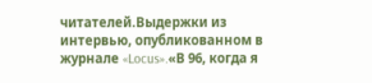читателей.Выдержки из интервью, опубликованном в журнале «Locus».«В 96, когда я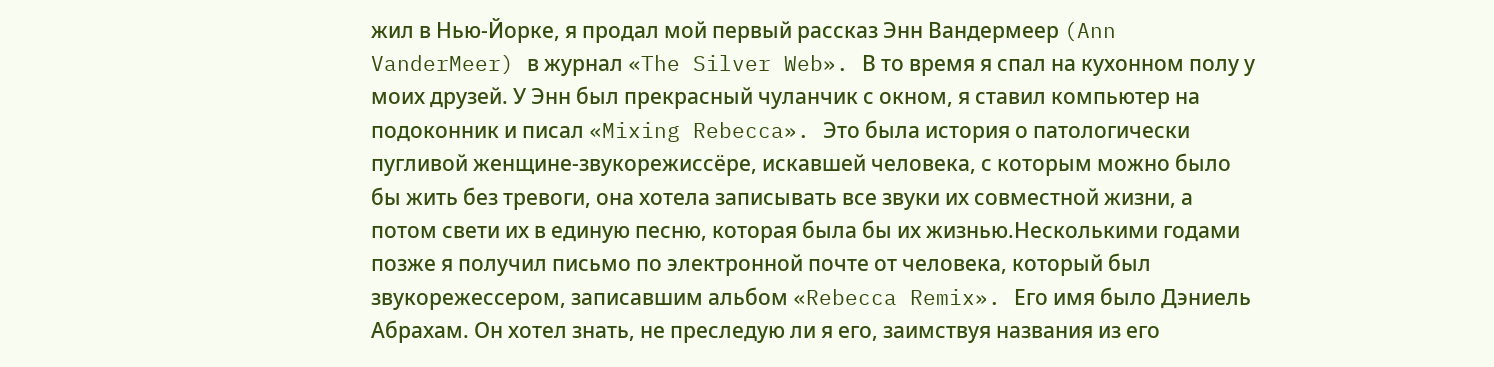жил в Нью-Йорке, я продал мой первый рассказ Энн Вандермеер (Ann VanderMeer) в журнал «The Silver Web». В то время я спал на кухонном полу у моих друзей. У Энн был прекрасный чуланчик с окном, я ставил компьютер на подоконник и писал «Mixing Rebecca». Это была история о патологически пугливой женщине-звукорежиссёре, искавшей человека, с которым можно было бы жить без тревоги, она хотела записывать все звуки их совместной жизни, а потом свети их в единую песню, которая была бы их жизнью.Несколькими годами позже я получил письмо по электронной почте от человека, который был звукорежессером, записавшим альбом «Rebecca Remix». Его имя было Дэниель Абрахам. Он хотел знать, не преследую ли я его, заимствуя названия из его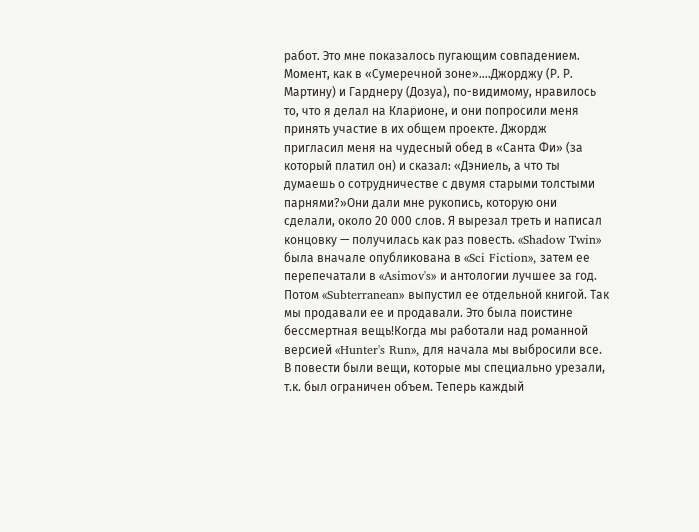работ. Это мне показалось пугающим совпадением. Момент, как в «Сумеречной зоне»....Джорджу (Р. Р. Мартину) и Гарднеру (Дозуа), по-видимому, нравилось то, что я делал на Кларионе, и они попросили меня принять участие в их общем проекте. Джордж пригласил меня на чудесный обед в «Санта Фи» (за который платил он) и сказал: «Дэниель, а что ты думаешь о сотрудничестве с двумя старыми толстыми парнями?»Они дали мне рукопись, которую они сделали, около 20 000 слов. Я вырезал треть и написал концовку — получилась как раз повесть. «Shadow Twin» была вначале опубликована в «Sci Fiction», затем ее перепечатали в «Asimov's» и антологии лучшее за год. Потом «Subterranean» выпустил ее отдельной книгой. Так мы продавали ее и продавали. Это была поистине бессмертная вещь!Когда мы работали над романной версией «Hunter's Run», для начала мы выбросили все. В повести были вещи, которые мы специально урезали, т.к. был ограничен объем. Теперь каждый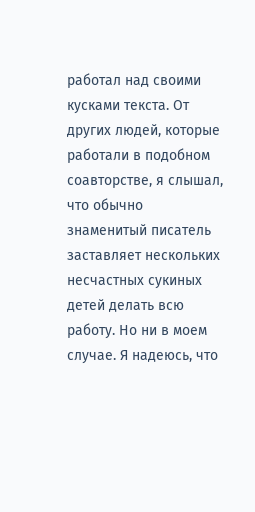работал над своими кусками текста. От других людей, которые работали в подобном соавторстве, я слышал, что обычно знаменитый писатель заставляет нескольких несчастных сукиных детей делать всю работу. Но ни в моем случае. Я надеюсь, что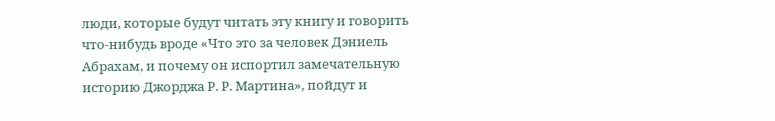люди, которые будут читать эту книгу и говорить что-нибудь вроде «Что это за человек Дэниель Абрахам, и почему он испортил замечательную историю Джорджа Р. Р. Мартина», пойдут и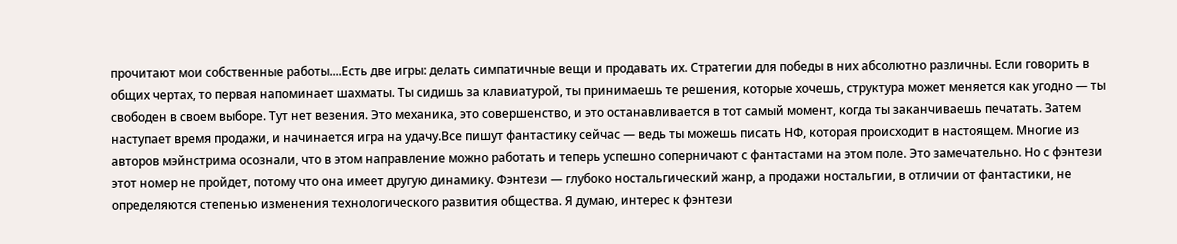прочитают мои собственные работы....Есть две игры: делать симпатичные вещи и продавать их. Стратегии для победы в них абсолютно различны. Если говорить в общих чертах, то первая напоминает шахматы. Ты сидишь за клавиатурой, ты принимаешь те решения, которые хочешь, структура может меняется как угодно — ты свободен в своем выборе. Тут нет везения. Это механика, это совершенство, и это останавливается в тот самый момент, когда ты заканчиваешь печатать. Затем наступает время продажи, и начинается игра на удачу.Все пишут фантастику сейчас — ведь ты можешь писать НФ, которая происходит в настоящем. Многие из авторов мэйнстрима осознали, что в этом направление можно работать и теперь успешно соперничают с фантастами на этом поле. Это замечательно. Но с фэнтези этот номер не пройдет, потому что она имеет другую динамику. Фэнтези — глубоко ностальгический жанр, а продажи ностальгии, в отличии от фантастики, не определяются степенью изменения технологического развития общества. Я думаю, интерес к фэнтези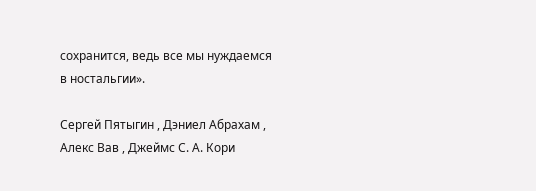сохранится, ведь все мы нуждаемся в ностальгии».

Сергей Пятыгин , Дэниел Абрахам , Алекс Вав , Джеймс С. А. Кори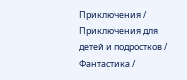Приключения / Приключения для детей и подростков / Фантастика /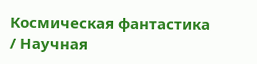Космическая фантастика / Научная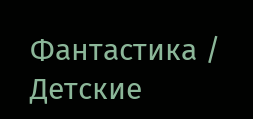Фантастика / Детские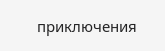приключения